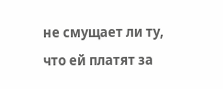не смущает ли ту, что ей платят за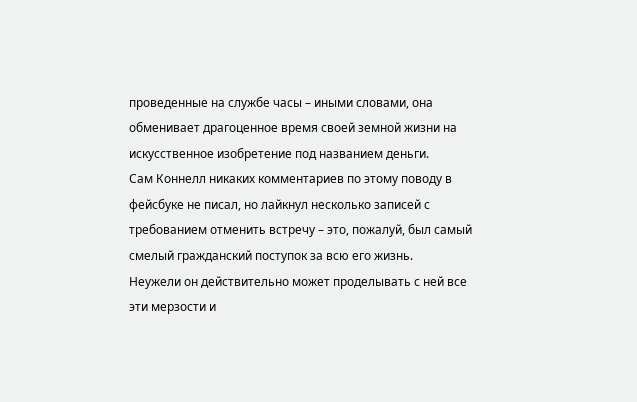проведенные на службе часы – иными словами, она обменивает драгоценное время своей земной жизни на искусственное изобретение под названием деньги.
Сам Коннелл никаких комментариев по этому поводу в фейсбуке не писал, но лайкнул несколько записей с требованием отменить встречу – это, пожалуй, был самый смелый гражданский поступок за всю его жизнь.
Неужели он действительно может проделывать с ней все эти мерзости и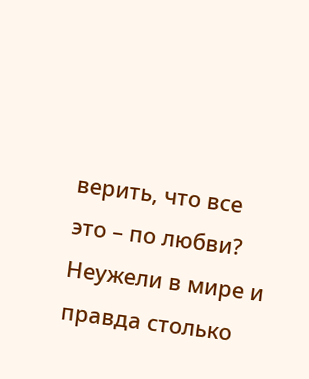верить, что все это – по любви? Неужели в мире и правда столько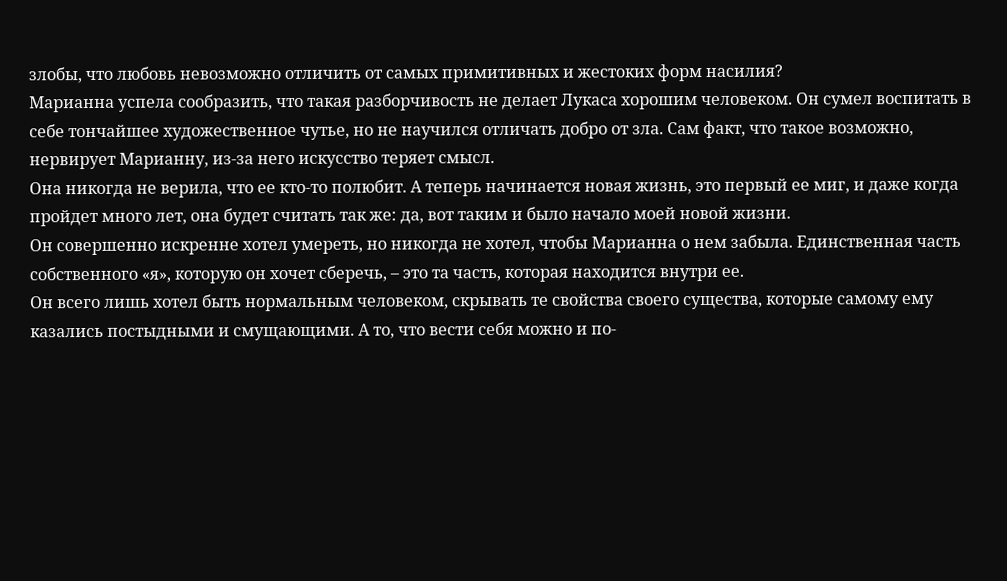злобы, что любовь невозможно отличить от самых примитивных и жестоких форм насилия?
Марианна успела сообразить, что такая разборчивость не делает Лукаса хорошим человеком. Он сумел воспитать в себе тончайшее художественное чутье, но не научился отличать добро от зла. Сам факт, что такое возможно, нервирует Марианну, из-за него искусство теряет смысл.
Она никогда не верила, что ее кто-то полюбит. А теперь начинается новая жизнь, это первый ее миг, и даже когда пройдет много лет, она будет считать так же: да, вот таким и было начало моей новой жизни.
Он совершенно искренне хотел умереть, но никогда не хотел, чтобы Марианна о нем забыла. Единственная часть собственного «я», которую он хочет сберечь, – это та часть, которая находится внутри ее.
Он всего лишь хотел быть нормальным человеком, скрывать те свойства своего существа, которые самому ему казались постыдными и смущающими. А то, что вести себя можно и по-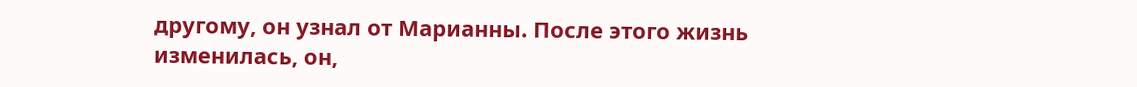другому, он узнал от Марианны. После этого жизнь изменилась, он,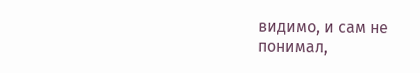видимо, и сам не понимал,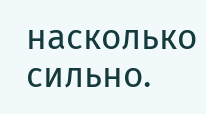насколько сильно.